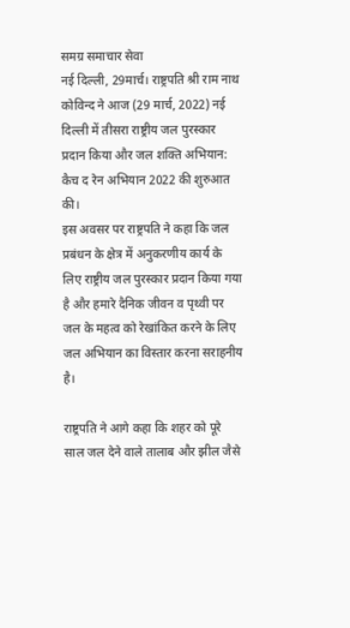समग्र समाचार सेवा
नई दिल्ली, 29मार्च। राष्ट्रपति श्री राम नाथ कोविन्द ने आज (29 मार्च, 2022) नई दिल्ली में तीसरा राष्ट्रीय जल पुरस्कार प्रदान किया और जल शक्ति अभियान: कैच द रेन अभियान 2022 की शुरुआत की।
इस अवसर पर राष्ट्रपति ने कहा कि जल प्रबंधन के क्षेत्र में अनुकरणीय कार्य के लिए राष्ट्रीय जल पुरस्कार प्रदान किया गया है और हमारे दैनिक जीवन व पृथ्वी पर जल के महत्व को रेखांकित करने के लिए जल अभियान का विस्तार करना सराहनीय है।

राष्ट्रपति ने आगे कहा कि शहर को पूरे साल जल देने वाले तालाब और झील जैसे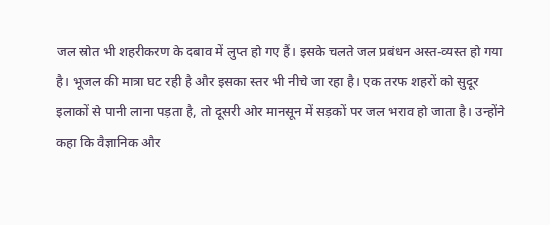जल स्रोत भी शहरीकरण के दबाव में लुप्त हो गए हैं। इसके चलते जल प्रबंधन अस्त-व्यस्त हो गया है। भूजल की मात्रा घट रही है और इसका स्तर भी नीचे जा रहा है। एक तरफ शहरों को सुदूर इलाकों से पानी लाना पड़ता है, तो दूसरी ओर मानसून में सड़कों पर जल भराव हो जाता है। उन्होंने कहा कि वैज्ञानिक और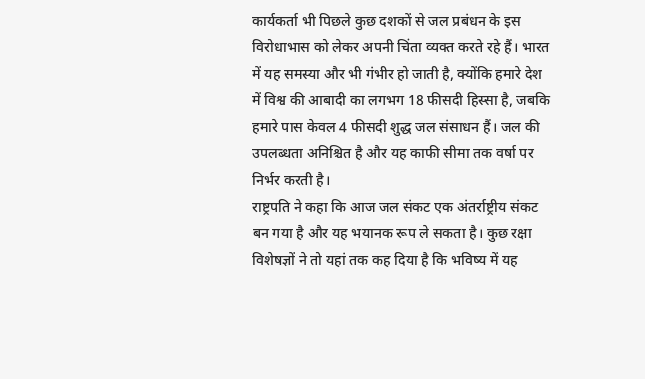कार्यकर्ता भी पिछले कुछ दशकों से जल प्रबंधन के इस विरोधाभास को लेकर अपनी चिंता व्यक्त करते रहे हैं। भारत में यह समस्या और भी गंभीर हो जाती है, क्योंकि हमारे देश में विश्व की आबादी का लगभग 18 फीसदी हिस्सा है, जबकि हमारे पास केवल 4 फीसदी शुद्ध जल संसाधन हैं। जल की उपलब्धता अनिश्चित है और यह काफी सीमा तक वर्षा पर निर्भर करती है।
राष्ट्रपति ने कहा कि आज जल संकट एक अंतर्राष्ट्रीय संकट बन गया है और यह भयानक रूप ले सकता है। कुछ रक्षा विशेषज्ञों ने तो यहां तक कह दिया है कि भविष्य में यह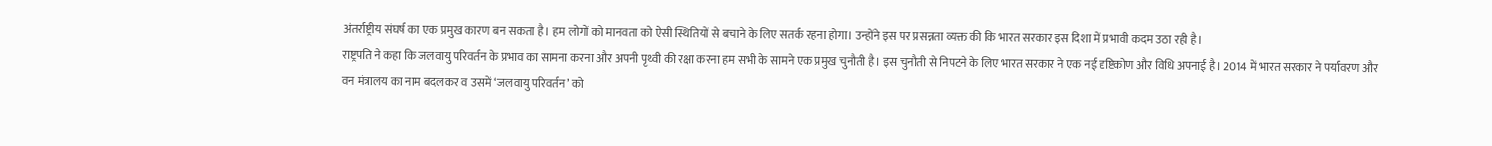अंतर्राष्ट्रीय संघर्ष का एक प्रमुख कारण बन सकता है। हम लोगों को मानवता को ऐसी स्थितियों से बचाने के लिए सतर्क रहना होगा। उन्होंने इस पर प्रसन्नता व्यक्त की कि भारत सरकार इस दिशा में प्रभावी कदम उठा रही है।
राष्ट्रपति ने कहा कि जलवायु परिवर्तन के प्रभाव का सामना करना और अपनी पृथ्वी की रक्षा करना हम सभी के सामने एक प्रमुख चुनौती है। इस चुनौती से निपटने के लिए भारत सरकार ने एक नई दृष्टिकोण और विधि अपनाई है। 2014 में भारत सरकार ने पर्यावरण और वन मंत्रालय का नाम बदलकर व उसमें ‘जलवायु परिवर्तन’ को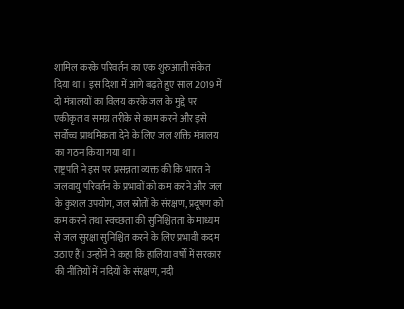शामिल करके परिवर्तन का एक शुरुआती संकेत दिया था। इस दिशा में आगे बढ़ते हुए साल 2019 में दो मंत्रालयों का विलय करके जल के मुद्दे पर एकीकृत व समग्र तरीके से काम करने और इसे सर्वोच्च प्राथमिकता देने के लिए जल शक्ति मंत्रालय का गठन किया गया था।
राष्ट्रपति ने इस पर प्रसन्नता व्यक्त की कि भारत ने जलवायु परिवर्तन के प्रभावों को कम करने और जल के कुशल उपयोग, जल स्रोतों के संरक्षण, प्रदूषण को कम करने तथा स्वच्छता की सुनिश्चितता के माध्यम से जल सुरक्षा सुनिश्चित करने के लिए प्रभावी कदम उठाए हैं। उन्होंने ने कहा कि हालिया वर्षों में सरकार की नीतियों में नदियों के संरक्षण, नदी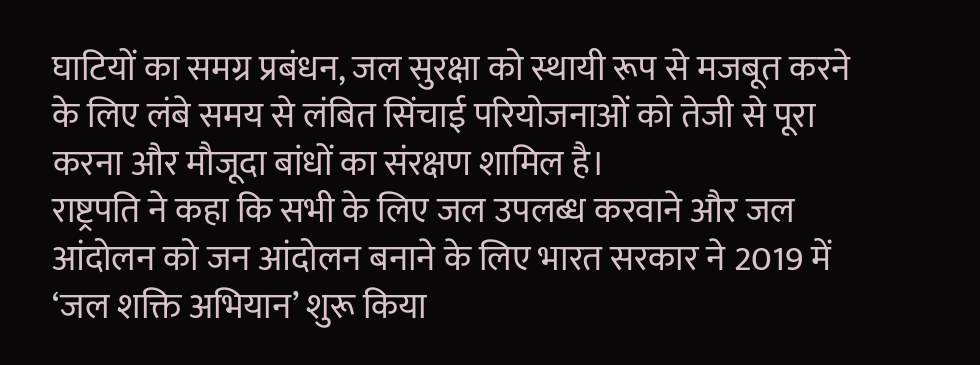घाटियों का समग्र प्रबंधन, जल सुरक्षा को स्थायी रूप से मजबूत करने के लिए लंबे समय से लंबित सिंचाई परियोजनाओं को तेजी से पूरा करना और मौजूदा बांधों का संरक्षण शामिल है।
राष्ट्रपति ने कहा कि सभी के लिए जल उपलब्ध करवाने और जल आंदोलन को जन आंदोलन बनाने के लिए भारत सरकार ने 2019 में ‘जल शक्ति अभियान’ शुरू किया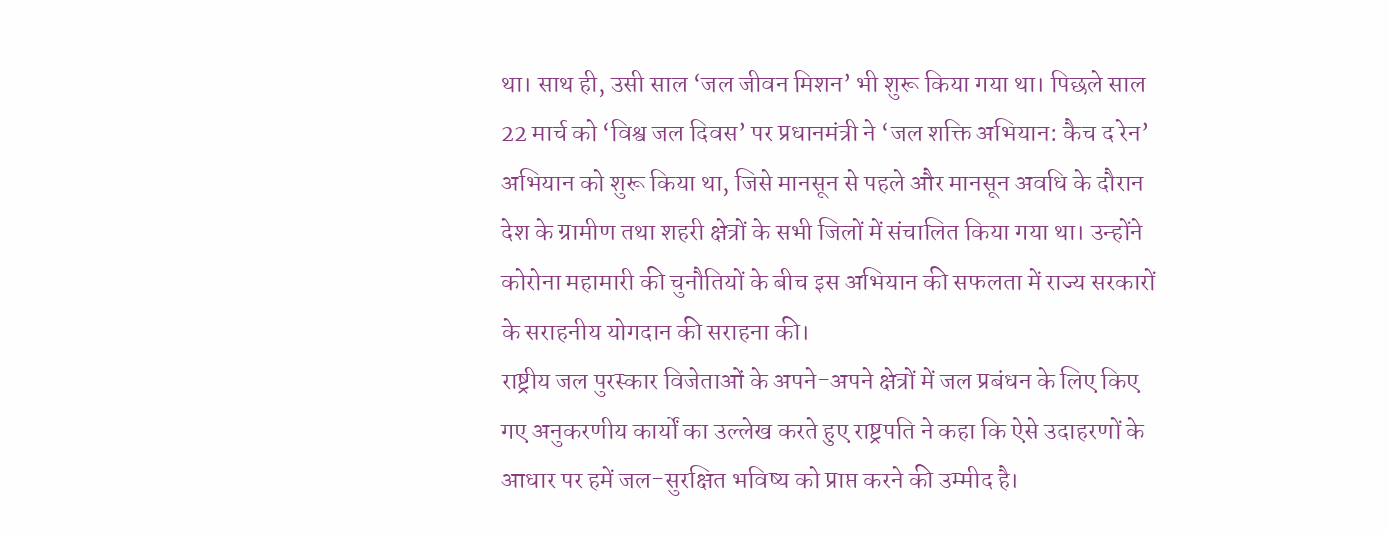था। साथ ही, उसी साल ‘जल जीवन मिशन’ भी शुरू किया गया था। पिछले साल 22 मार्च को ‘विश्व जल दिवस’ पर प्रधानमंत्री ने ‘जल शक्ति अभियान: कैच द रेन’ अभियान को शुरू किया था, जिसे मानसून से पहले और मानसून अवधि के दौरान देश के ग्रामीण तथा शहरी क्षेत्रों के सभी जिलों में संचालित किया गया था। उन्होंने कोरोना महामारी की चुनौतियों के बीच इस अभियान की सफलता में राज्य सरकारों के सराहनीय योगदान की सराहना की।
राष्ट्रीय जल पुरस्कार विजेताओं के अपने-अपने क्षेत्रों में जल प्रबंधन के लिए किए गए अनुकरणीय कार्यों का उल्लेख करते हुए राष्ट्रपति ने कहा कि ऐसे उदाहरणों के आधार पर हमें जल-सुरक्षित भविष्य को प्राप्त करने की उम्मीद है।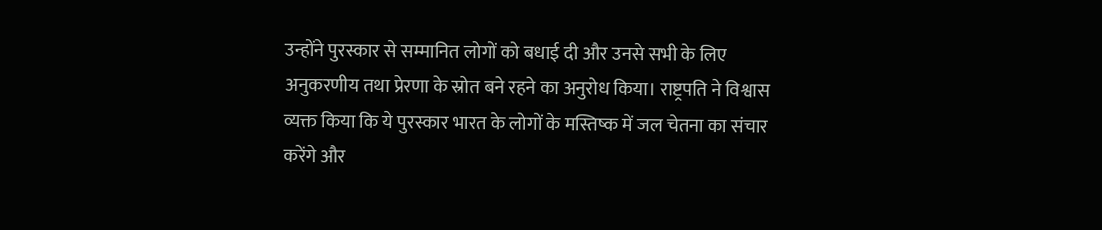उन्होंने पुरस्कार से सम्मानित लोगों को बधाई दी और उनसे सभी के लिए अनुकरणीय तथा प्रेरणा के स्रोत बने रहने का अनुरोध किया। राष्ट्रपति ने विश्वास व्यक्त किया कि ये पुरस्कार भारत के लोगों के मस्तिष्क में जल चेतना का संचार करेंगे और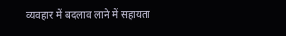व्यवहार में बदलाव लाने में सहायता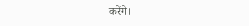करेंगे।